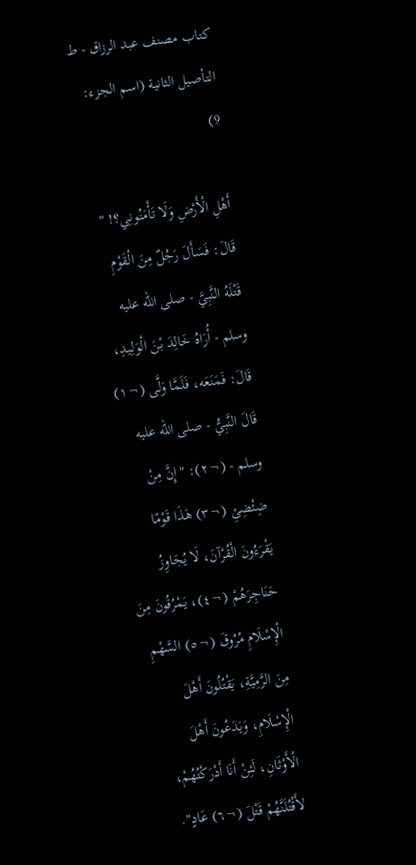كتاب مصنف عبد الرزاق - ط التأصيل الثانية (اسم الجزء: 9)

أَهْلِ الْأَرْضِ وَلَا تَأْمَنُونِي؟! " قَالَ: فَسَأَلَ رَجُلٌ مِنَ الْقَوْمِ قَتْلَهُ النَّبِيَّ - صلى الله عليه وسلم - أُرَاهُ خَالِدَ بْنَ الْوَلِيدِ، قَالَ: فَمَنَعَه، فَلَمَّا وَلَّى (¬١) قَالَ النَّبِيُّ - صلى الله عليه وسلم - (¬٢): "إِنَّ مِنْ ضِئْضِئِ (¬٣) هَذَا قَوْمًا يَقْرَءُونَ الْقُرْآنَ، لَا يُجَاوِزُ حَنَاجِرَهُمْ (¬٤)، يَمْرُقُونَ مِنَ الْإِسْلَامِ مُرُوقَ (¬٥) السَّهْمِ مِنَ الرَّمِيَّةِ، يَقْتُلُونَ أَهْلَ الْإِسْلَامِ، وَيَدَعُونَ أَهْلَ الْأَوْثَانِ، لَئِنْ أَنَا أَدْرَكْتُهُمْ، لأَقْتُلَنَّهُمْ قَتْلَ (¬٦) عَادٍ".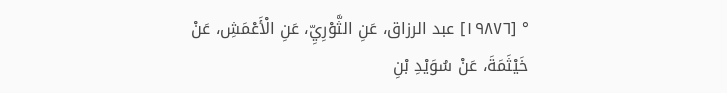° [١٩٨٧٦] عبد الرزاق، عَنِ الثَّوْرِيِّ، عَنِ الْأَعْمَشِ، عَنْ خَيْثَمَةَ، عَنْ سُوَيْدِ بْنِ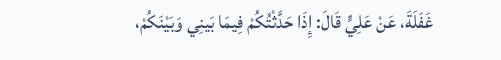غَفَلَةَ، عَنْ عَلِيٍّ قَالَ: إِذَا حَدَّثْتُكُمْ فِيمَا بَينِي وَبَيْنَكُمْ،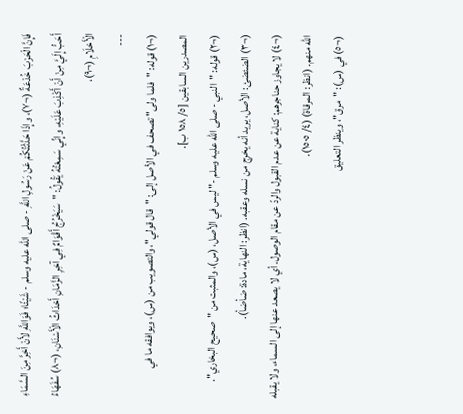فَإِنَّ الْحَرْبَ خُدْعَةٌ (¬٧)، وإِذَا حَدَّثْتُكُمْ عَنْ رَسُولِ اللَّهِ - صلى الله عليه وسلم - شَيْئًا؛ فَوَاللَّهِ لأَنْ أَخِرَّ مِنَ السَّمَاءِ أَحَبُّ إِلَيَّ مِنْ أَنْ أَكْذِبَ عَلَيْهِ، وإِنِّي سَمِعْتُهُ يَقُولُ: "سَيَخْرُجُ أَقْوَامٌ فِي آخِرِ الزَّمَانِ أَحْدَاثُ الْأَسْنَانِ، (¬٨) سُفَهَاءُ الْأَحْلَامِ (¬٩)،
---
(¬١) قوله: "فلما ولى" تصحف في الأصل إلى: "قال قولي"، والتصويب من (س)، ويوافقه ما في المصدرين السابقين [٥/ ١٥٨ ب].
(¬٢) قوله: "النبي - صلى الله عليه وسلم -" ليس في الأصل، (س)، والمثبت من "صحيح البخاري".
(¬٣) الضئضئ: الأصل، يريد أنه يخرج من نسله وعقبه. (انظر: النهاية، مادة: ضأضأ).
(¬٤) لا يجاوز حناجرهم: كناية عن عدم القبول والردّ عن مقام الوصول. أي لا يصعد عنها إلى السماء، ولا يقبله الله منهم. (انظر: المرقاة) (٤/ ١٥٠٥).
(¬٥) في (س): "مرق"، وينظر التعليق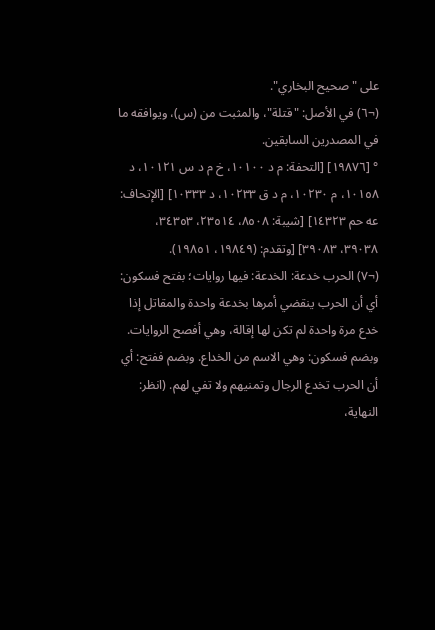على "صحيح البخاري".
(¬٦) في الأصل: "قتلة"، والمثبت من (س)، ويوافقه ما في المصدرين السابقين.
° [١٩٨٧٦] [التحفة: م د ١٠١٠٠، خ م د س ١٠١٢١، د ١٠١٥٨، م ١٠٢٣٠، م د ق ١٠٢٣٣، د ١٠٣٣٣] [الإتحاف: عه حم ١٤٣٢٣] [شيبة: ٨٥٠٨، ٢٣٥١٤، ٣٤٣٥٣، ٣٩٠٣٨، ٣٩٠٨٣] [وتقدم: (١٩٨٤٩، ١٩٨٥١).
(¬٧) الحرب خدعة: الخدعة: فيها روايات؛ بفتح فسكون: أي أن الحرب ينقضي أمرها بخدعة واحدة والمقاتل إذا خدع مرة واحدة لم تكن لها إقالة، وهي أفصح الروايات. وبضم فسكون: وهي الاسم من الخداع. وبضم ففتح: أي أن الحرب تخدع الرجال وتمنيهم ولا تفي لهم. (انظر: النهاية،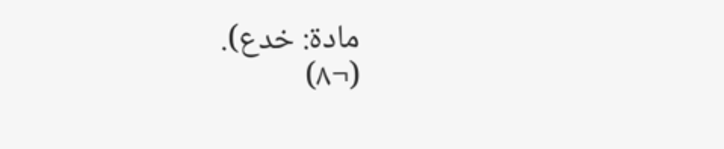مادة: خدع).
(¬٨)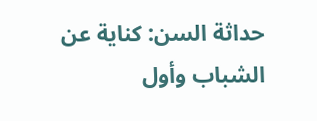حداثة السن: كناية عن الشباب وأول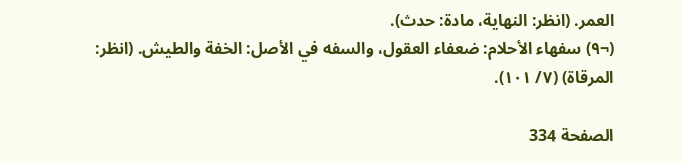العمر. (انظر: النهاية، مادة: حدث).
(¬٩) سفهاء الأحلام: ضعفاء العقول، والسفه في الأصل: الخفة والطيش. (انظر: المرقاة) (٧/ ١٠١).

الصفحة 334